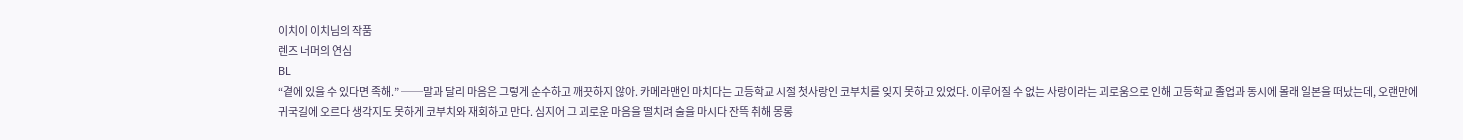이치이 이치님의 작품
렌즈 너머의 연심
BL
“곁에 있을 수 있다면 족해.” ──말과 달리 마음은 그렇게 순수하고 깨끗하지 않아. 카메라맨인 마치다는 고등학교 시절 첫사랑인 코부치를 잊지 못하고 있었다. 이루어질 수 없는 사랑이라는 괴로움으로 인해 고등학교 졸업과 동시에 몰래 일본을 떠났는데, 오랜만에 귀국길에 오르다 생각지도 못하게 코부치와 재회하고 만다. 심지어 그 괴로운 마음을 떨치려 술을 마시다 잔뜩 취해 몽롱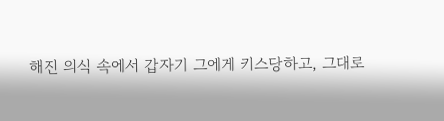해진 의식 속에서 갑자기 그에게 키스당하고, 그대로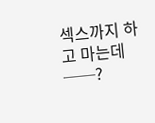섹스까지 하고 마는데──?